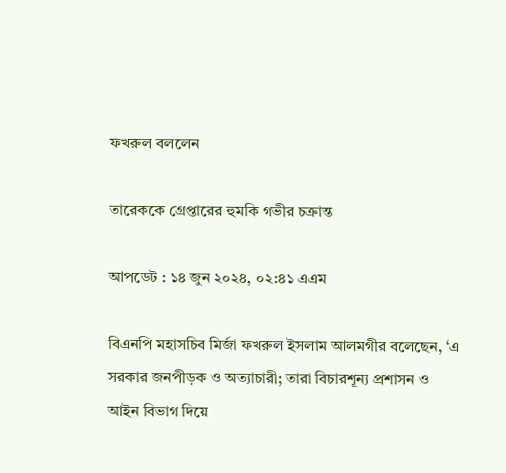ফখরুল বললেন

তারেককে গ্রেপ্তারের হুমকি গভীর চক্রান্ত

আপডেট : ১৪ জুন ২০২৪, ০২:৪১ এএম

বিএনপি মহাসচিব মির্জা ফখরুল ইসলাম আলমগীর বলেছেন, ‘এ সরকার জনপীড়ক ও অত্যাচারী; তারা বিচারশূন্য প্রশাসন ও আইন বিভাগ দিয়ে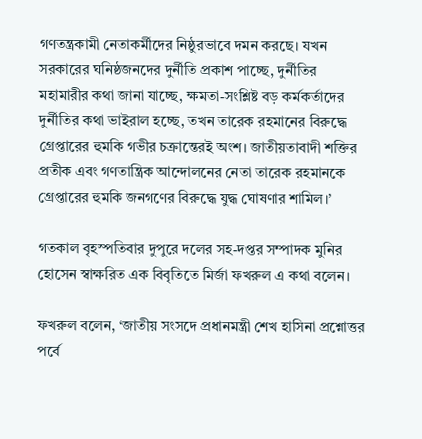গণতন্ত্রকামী নেতাকর্মীদের নিষ্ঠুরভাবে দমন করছে। যখন সরকারের ঘনিষ্ঠজনদের দুর্নীতি প্রকাশ পাচ্ছে, দুর্নীতির মহামারীর কথা জানা যাচ্ছে, ক্ষমতা-সংশ্লিষ্ট বড় কর্মকর্তাদের দুর্নীতির কথা ভাইরাল হচ্ছে, তখন তারেক রহমানের বিরুদ্ধে গ্রেপ্তারের হুমকি গভীর চক্রান্তেরই অংশ। জাতীয়তাবাদী শক্তির প্রতীক এবং গণতান্ত্রিক আন্দোলনের নেতা তারেক রহমানকে গ্রেপ্তারের হুমকি জনগণের বিরুদ্ধে যুদ্ধ ঘোষণার শামিল।’

গতকাল বৃহস্পতিবার দুপুরে দলের সহ-দপ্তর সম্পাদক মুনির হোসেন স্বাক্ষরিত এক বিবৃতিতে মির্জা ফখরুল এ কথা বলেন।

ফখরুল বলেন, ‘জাতীয় সংসদে প্রধানমন্ত্রী শেখ হাসিনা প্রশ্নোত্তর পর্বে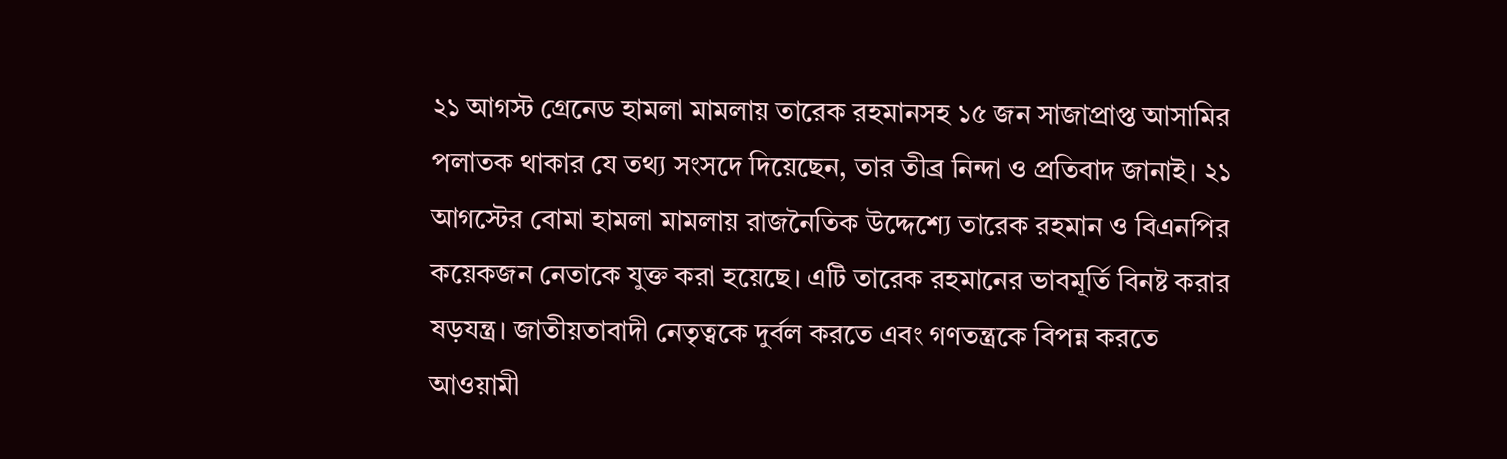২১ আগস্ট গ্রেনেড হামলা মামলায় তারেক রহমানসহ ১৫ জন সাজাপ্রাপ্ত আসামির পলাতক থাকার যে তথ্য সংসদে দিয়েছেন, তার তীব্র নিন্দা ও প্রতিবাদ জানাই। ২১ আগস্টের বোমা হামলা মামলায় রাজনৈতিক উদ্দেশ্যে তারেক রহমান ও বিএনপির কয়েকজন নেতাকে যুক্ত করা হয়েছে। এটি তারেক রহমানের ভাবমূর্তি বিনষ্ট করার ষড়যন্ত্র। জাতীয়তাবাদী নেতৃত্বকে দুর্বল করতে এবং গণতন্ত্রকে বিপন্ন করতে আওয়ামী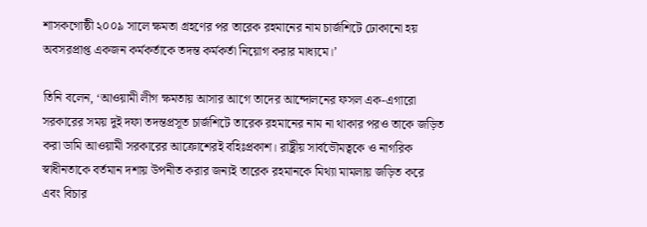শাসকগোষ্ঠী ২০০৯ সালে ক্ষমতা গ্রহণের পর তারেক রহমানের নাম চার্জশিটে ঢোকানো হয় অবসরপ্রাপ্ত একজন কর্মকর্তাকে তদন্ত কর্মকর্তা নিয়োগ করার মাধ্যমে।’

তিনি বলেন, ‘আওয়ামী লীগ ক্ষমতায় আসার আগে তাদের আন্দোলনের ফসল এক-এগারো সরকারের সময় দুই দফা তদন্তপ্রসূত চার্জশিটে তারেক রহমানের নাম না থাকার পরও তাকে জড়িত করা ডামি আওয়ামী সরকারের আক্রোশেরই বহিঃপ্রকাশ। রাষ্ট্রীয় সার্বভৌমত্বকে ও নাগরিক স্বাধীনতাকে বর্তমান দশায় উপনীত করার জন্যই তারেক রহমানকে মিথ্যা মামলায় জড়িত করে এবং বিচার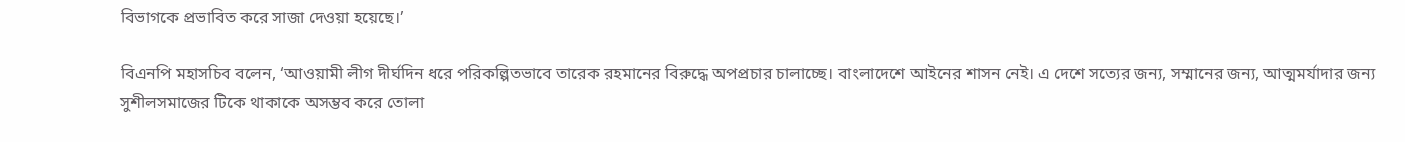বিভাগকে প্রভাবিত করে সাজা দেওয়া হয়েছে।’

বিএনপি মহাসচিব বলেন, ‘আওয়ামী লীগ দীর্ঘদিন ধরে পরিকল্পিতভাবে তারেক রহমানের বিরুদ্ধে অপপ্রচার চালাচ্ছে। বাংলাদেশে আইনের শাসন নেই। এ দেশে সত্যের জন্য, সম্মানের জন্য, আত্মমর্যাদার জন্য সুশীলসমাজের টিকে থাকাকে অসম্ভব করে তোলা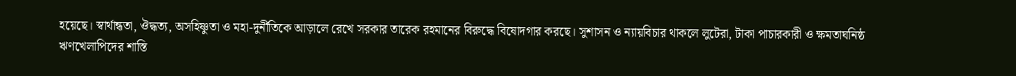হয়েছে। স্বার্থান্ধতা, ঔদ্ধত্য, অসহিষ্ণুতা ও মহা-দুর্নীতিকে আড়ালে রেখে সরকার তারেক রহমানের বিরুদ্ধে বিষোদগার করছে। সুশাসন ও ন্যায়বিচার থাকলে লুটেরা, টাকা পাচারকারী ও ক্ষমতাঘনিষ্ঠ ঋণখেলাপিদের শাস্তি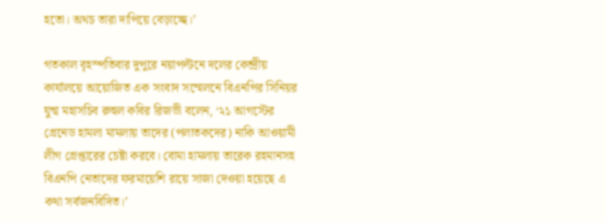হতো। অথচ তারা দাপিয়ে বেড়াচ্ছে।’

গতকাল বৃহস্পতিবার দুপুরে নয়াপল্টনে দলের কেন্দ্রীয় কার্যালয়ে আয়োজিত এক সংবাদ সম্মেলনে বিএনপির সিনিয়র যুগ্ম মহাসচিব রুহুল কবির রিজভী বলেন, ‘২১ আগস্টের গ্রেনেড হামলা মামলায় তাদের (পলাতকদের) নাকি আওয়ামী লীগ গ্রেপ্তারের চেষ্টা করবে। বোমা হামলায় তারেক রহমানসহ বিএনপি নেতাদের ফরমায়েশি রায়ে সাজা দেওয়া হয়েছে এ কথা সর্বজনবিদিত।’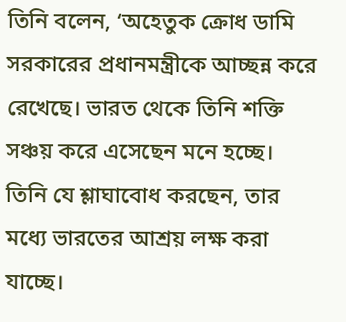তিনি বলেন, ‘অহেতুক ক্রোধ ডামি সরকারের প্রধানমন্ত্রীকে আচ্ছন্ন করে রেখেছে। ভারত থেকে তিনি শক্তি সঞ্চয় করে এসেছেন মনে হচ্ছে। তিনি যে শ্লাঘাবোধ করছেন, তার মধ্যে ভারতের আশ্রয় লক্ষ করা যাচ্ছে।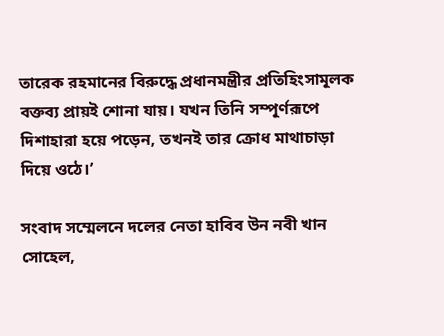তারেক রহমানের বিরুদ্ধে প্রধানমন্ত্রীর প্রতিহিংসামূলক বক্তব্য প্রায়ই শোনা যায়। যখন তিনি সম্পূর্ণরূপে দিশাহারা হয়ে পড়েন, তখনই তার ক্রোধ মাথাচাড়া দিয়ে ওঠে।’

সংবাদ সম্মেলনে দলের নেতা হাবিব উন নবী খান সোহেল,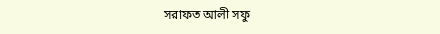সরাফত আলী সফু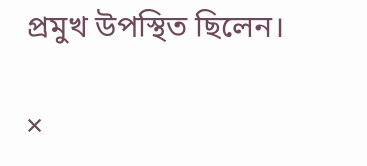প্রমুখ উপস্থিত ছিলেন।

×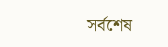সর্বশেষ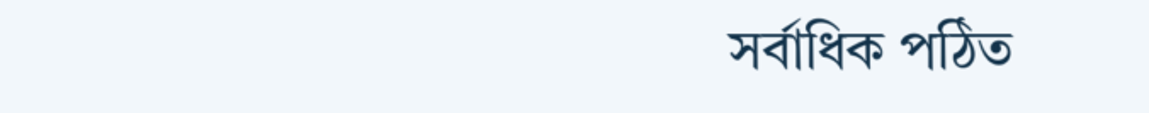সর্বাধিক পঠিত